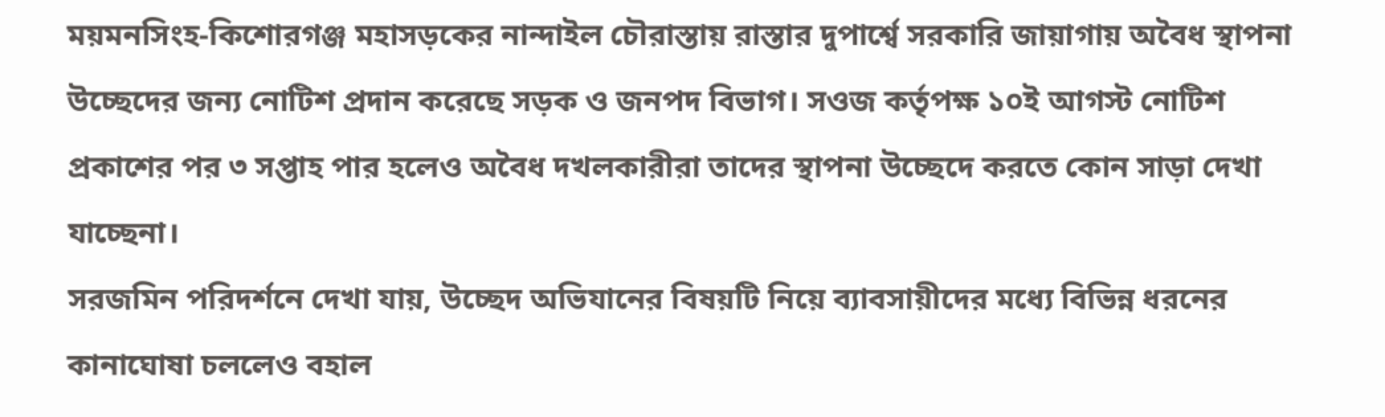ময়মনসিংহ-কিশোরগঞ্জ মহাসড়কের নান্দাইল চৌরাস্তায় রাস্তার দুপার্শ্বে সরকারি জায়াগায় অবৈধ স্থাপনা উচ্ছেদের জন্য নোটিশ প্রদান করেছে সড়ক ও জনপদ বিভাগ। সওজ কর্তৃপক্ষ ১০ই আগস্ট নোটিশ প্রকাশের পর ৩ সপ্তাহ পার হলেও অবৈধ দখলকারীরা তাদের স্থাপনা উচ্ছেদে করতে কোন সাড়া দেখা যাচ্ছেনা।
সরজমিন পরিদর্শনে দেখা যায়, উচ্ছেদ অভিযানের বিষয়টি নিয়ে ব্যাবসায়ীদের মধ্যে বিভিন্ন ধরনের কানাঘোষা চললেও বহাল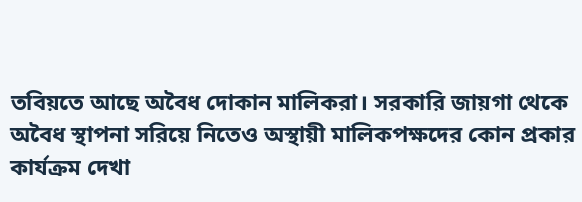তবিয়তে আছে অবৈধ দোকান মালিকরা। সরকারি জায়গা থেকে অবৈধ স্থাপনা সরিয়ে নিতেও অস্থায়ী মালিকপক্ষদের কোন প্রকার কার্যক্রম দেখা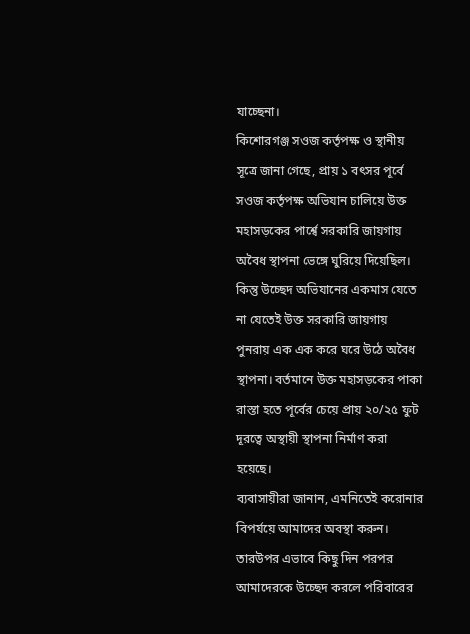যাচ্ছেনা।
কিশোরগঞ্জ সওজ কর্তৃপক্ষ ও স্থানীয় সূত্রে জানা গেছে, প্রায় ১ বৎসর পূর্বে সওজ কর্তৃপক্ষ অভিযান চালিয়ে উক্ত মহাসড়কের পার্শ্বে সরকারি জায়গায় অবৈধ স্থাপনা ভেঙ্গে ঘুরিয়ে দিয়েছিল। কিন্তু উচ্ছেদ অভিযানের একমাস যেতে না যেতেই উক্ত সরকারি জায়গায় পুনরায় এক এক করে ঘরে উঠে অবৈধ স্থাপনা। বর্তমানে উক্ত মহাসড়কের পাকা রাস্তা হতে পূর্বের চেয়ে প্রায় ২০/২৫ ফুট দূরত্বে অস্থায়ী স্থাপনা নির্মাণ করা হয়েছে।
ব্যবাসায়ীরা জানান, এমনিতেই করোনার বিপর্যয়ে আমাদের অবস্থা করুন। তারউপর এভাবে কিছু দিন পরপর আমাদেরকে উচ্ছেদ করলে পরিবারের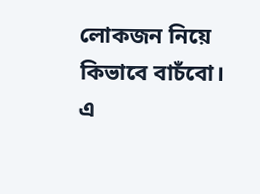লোকজন নিয়ে কিভাবে বাচঁবো।
এ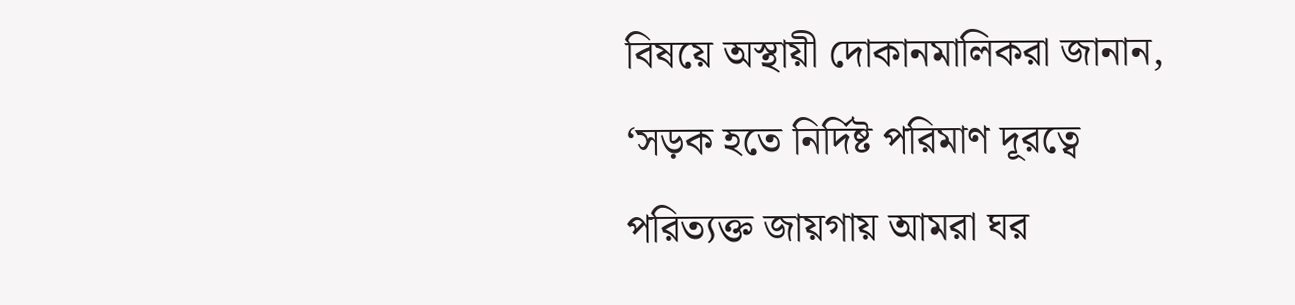বিষয়ে অস্থায়ী দোকানমালিকরা জানান, ‘সড়ক হতে নির্দিষ্ট পরিমাণ দূরত্বে পরিত্যক্ত জায়গায় আমরা ঘর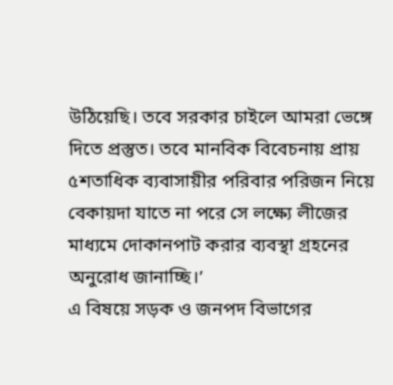উঠিয়েছি। তবে সরকার চাইলে আমরা ভেঙ্গে দিতে প্রস্তুত। তবে মানবিক বিবেচনায় প্রায় ৫শতাধিক ব্যবাসায়ীর পরিবার পরিজন নিয়ে বেকায়দা যাতে না পরে সে লক্ষ্যে লীজের মাধ্যমে দোকানপাট করার ব্যবস্থা গ্রহনের অনুরোধ জানাচ্ছি।’
এ বিষয়ে সড়ক ও জনপদ বিভাগের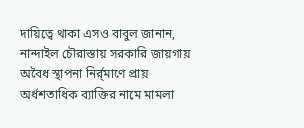দায়িত্বে থাকা এসও বাবুল জানান, নান্দাইল চৌরাস্তায় সরকারি জায়গায় অবৈধ স্থাপনা নির্র্মাণে প্রায় অর্ধশতাধিক ব্যাক্তির নামে মামলা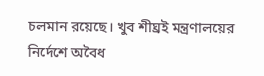চলমান রয়েছে। খুব শীঘ্রই মন্ত্রণালয়ের নির্দেশে অবৈধ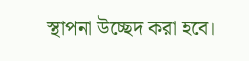স্থাপনা উচ্ছেদ করা হবে।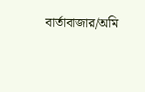বার্তাবাজার/অমি